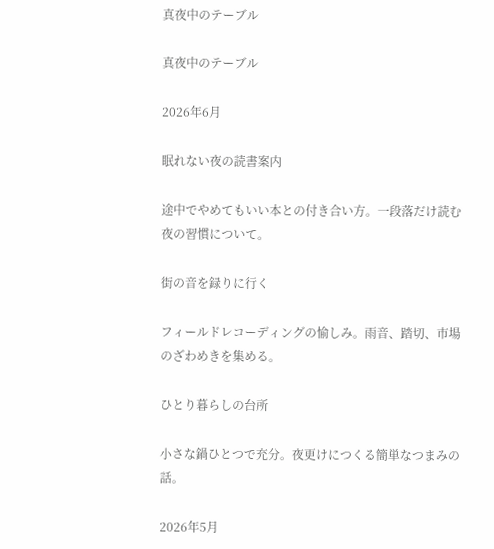真夜中のテーブル

真夜中のテーブル

2026年6月

眠れない夜の読書案内

途中でやめてもいい本との付き合い方。一段落だけ読む夜の習慣について。

街の音を録りに行く

フィールドレコーディングの愉しみ。雨音、踏切、市場のざわめきを集める。

ひとり暮らしの台所

小さな鍋ひとつで充分。夜更けにつくる簡単なつまみの話。

2026年5月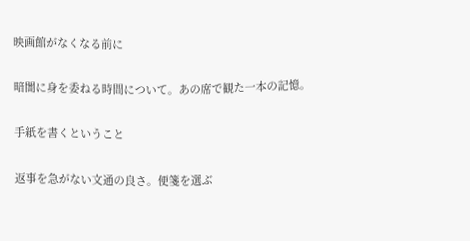映画館がなくなる前に

暗闇に身を委ねる時間について。あの席で観た一本の記憶。

手紙を書くということ

返事を急がない文通の良さ。便箋を選ぶ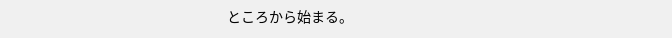ところから始まる。